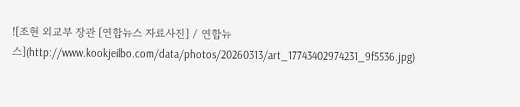![조현 외교부 장관 [연합뉴스 자료사진] / 연합뉴스](http://www.kookjeilbo.com/data/photos/20260313/art_17743402974231_9f5536.jpg)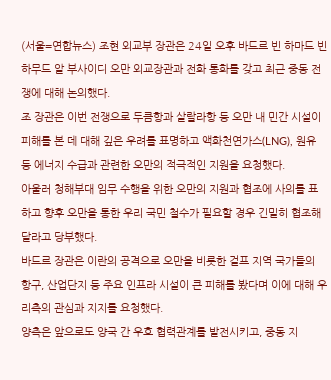(서울=연합뉴스) 조현 외교부 장관은 24일 오후 바드르 빈 하마드 빈 하무드 알 부사이디 오만 외교장관과 전화 통화를 갖고 최근 중동 전쟁에 대해 논의했다.
조 장관은 이번 전쟁으로 두큼항과 살랄라항 등 오만 내 민간 시설이 피해를 본 데 대해 깊은 우려를 표명하고 액화천연가스(LNG), 원유 등 에너지 수급과 관련한 오만의 적극적인 지원을 요청했다.
아울러 청해부대 임무 수행을 위한 오만의 지원과 협조에 사의를 표하고 향후 오만을 통한 우리 국민 철수가 필요할 경우 긴밀히 협조해 달라고 당부했다.
바드르 장관은 이란의 공격으로 오만을 비롯한 걸프 지역 국가들의 항구, 산업단지 등 주요 인프라 시설이 큰 피해를 봤다며 이에 대해 우리측의 관심과 지지를 요청했다.
양측은 앞으로도 양국 간 우호 협력관계를 발전시키고, 중동 지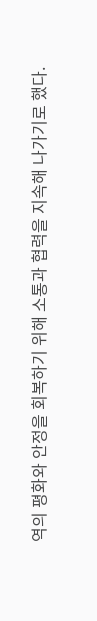역의 평화와 안정을 회복하기 위해 소통과 협력을 지속해 나가기로 했다.